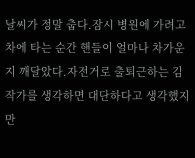날씨가 정말 춥다.잠시 병원에 가려고 차에 타는 순간 핸들이 얼마나 차가운지 깨달았다.자전거로 출퇴근하는 김 작가를 생각하면 대단하다고 생각했지만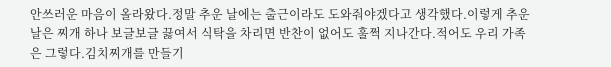안쓰러운 마음이 올라왔다.정말 추운 날에는 출근이라도 도와줘야겠다고 생각했다.이렇게 추운 날은 찌개 하나 보글보글 끓여서 식탁을 차리면 반찬이 없어도 훌쩍 지나간다.적어도 우리 가족은 그렇다.김치찌개를 만들기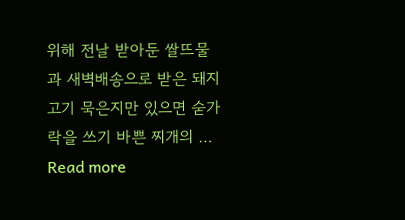위해 전날 받아둔 쌀뜨물과 새벽배송으로 받은 돼지고기 묵은지만 있으면 숟가락을 쓰기 바쁜 찌개의 … Read more